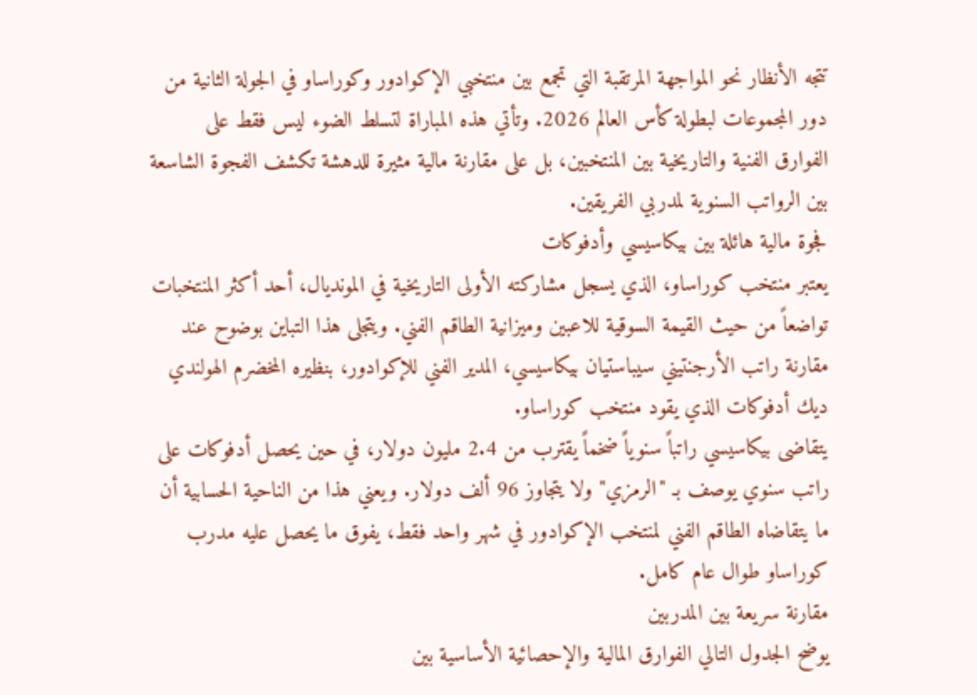تتجه الأنظار نحو المواجهة المرتقبة التي تجمع بين منتخبي الإكوادور وكوراساو في الجولة الثانية من دور المجموعات لبطولة كأس العالم 2026. وتأتي هذه المباراة لتسلط الضوء ليس فقط على الفوارق الفنية والتاريخية بين المنتخبين، بل على مقارنة مالية مثيرة للدهشة تكشف الفجوة الشاسعة بين الرواتب السنوية لمدربي الفريقين.
فجوة مالية هائلة بين بيكاسيسي وأدفوكات
يعتبر منتخب كوراساو، الذي يسجل مشاركته الأولى التاريخية في المونديال، أحد أكثر المنتخبات تواضعاً من حيث القيمة السوقية للاعبين وميزانية الطاقم الفني. ويتجلى هذا التباين بوضوح عند مقارنة راتب الأرجنتيني سيباستيان بيكاسيسي، المدير الفني للإكوادور، بنظيره المخضرم الهولندي ديك أدفوكات الذي يقود منتخب كوراساو.
يتقاضى بيكاسيسي راتباً سنوياً ضخماً يقترب من 2.4 مليون دولار، في حين يحصل أدفوكات على راتب سنوي يوصف بـ "الرمزي" ولا يتجاوز 96 ألف دولار. ويعني هذا من الناحية الحسابية أن ما يتقاضاه الطاقم الفني لمنتخب الإكوادور في شهر واحد فقط، يفوق ما يحصل عليه مدرب كوراساو طوال عام كامل.
مقارنة سريعة بين المدربين
يوضح الجدول التالي الفوارق المالية والإحصائية الأساسية بين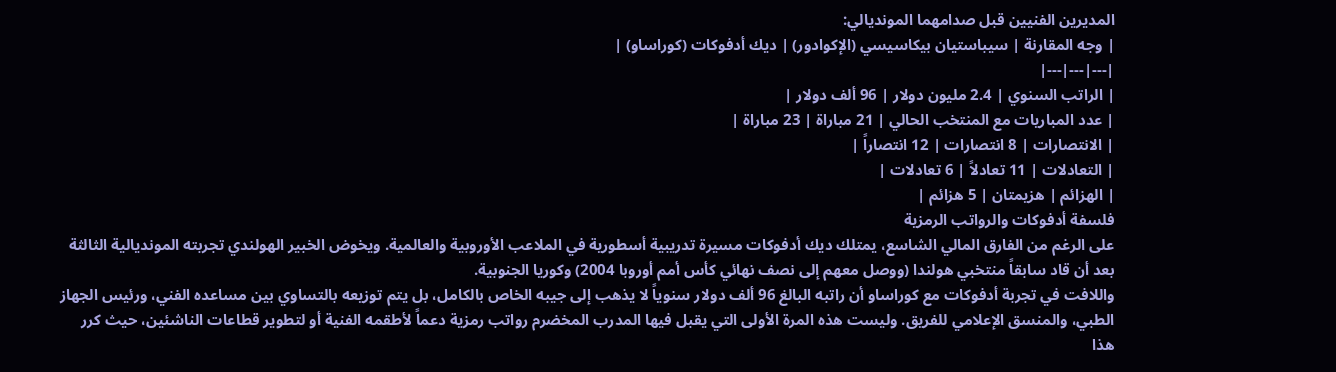المديرين الفنيين قبل صدامهما المونديالي:
| وجه المقارنة | سيباستيان بيكاسيسي (الإكوادور) | ديك أدفوكات (كوراساو) |
|---|---|---|
| الراتب السنوي | 2.4 مليون دولار | 96 ألف دولار |
| عدد المباريات مع المنتخب الحالي | 21 مباراة | 23 مباراة |
| الانتصارات | 8 انتصارات | 12 انتصاراً |
| التعادلات | 11 تعادلاً | 6 تعادلات |
| الهزائم | هزيمتان | 5 هزائم |
فلسفة أدفوكات والرواتب الرمزية
على الرغم من الفارق المالي الشاسع، يمتلك ديك أدفوكات مسيرة تدريبية أسطورية في الملاعب الأوروبية والعالمية. ويخوض الخبير الهولندي تجربته المونديالية الثالثة بعد أن قاد سابقاً منتخبي هولندا (ووصل معهم إلى نصف نهائي كأس أمم أوروبا 2004) وكوريا الجنوبية.
واللافت في تجربة أدفوكات مع كوراساو أن راتبه البالغ 96 ألف دولار سنوياً لا يذهب إلى جيبه الخاص بالكامل، بل يتم توزيعه بالتساوي بين مساعده الفني، ورئيس الجهاز الطبي، والمنسق الإعلامي للفريق. وليست هذه المرة الأولى التي يقبل فيها المدرب المخضرم رواتب رمزية دعماً لأطقمه الفنية أو لتطوير قطاعات الناشئين، حيث كرر هذا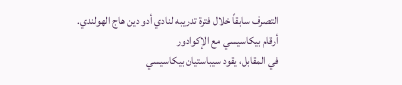التصرف سابقاً خلال فترة تدريبه لنادي أدو دين هاج الهولندي.
أرقام بيكاسيسي مع الإكوادور
في المقابل، يقود سيباستيان بيكاسيسي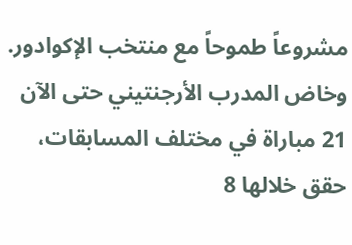مشروعاً طموحاً مع منتخب الإكوادور. وخاض المدرب الأرجنتيني حتى الآن 21 مباراة في مختلف المسابقات، حقق خلالها 8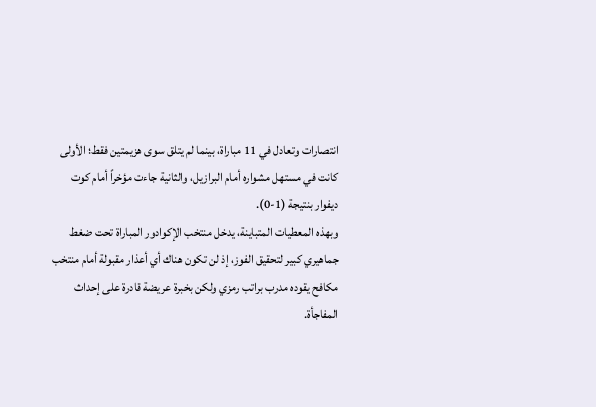انتصارات وتعادل في 11 مباراة، بينما لم يتلق سوى هزيمتين فقط؛ الأولى كانت في مستهل مشواره أمام البرازيل، والثانية جاءت مؤخراً أمام كوت ديفوار بنتيجة (1-0).
وبهذه المعطيات المتباينة، يدخل منتخب الإكوادور المباراة تحت ضغط جماهيري كبير لتحقيق الفوز، إذ لن تكون هناك أي أعذار مقبولة أمام منتخب مكافح يقوده مدرب براتب رمزي ولكن بخبرة عريضة قادرة على إحداث المفاجأة.